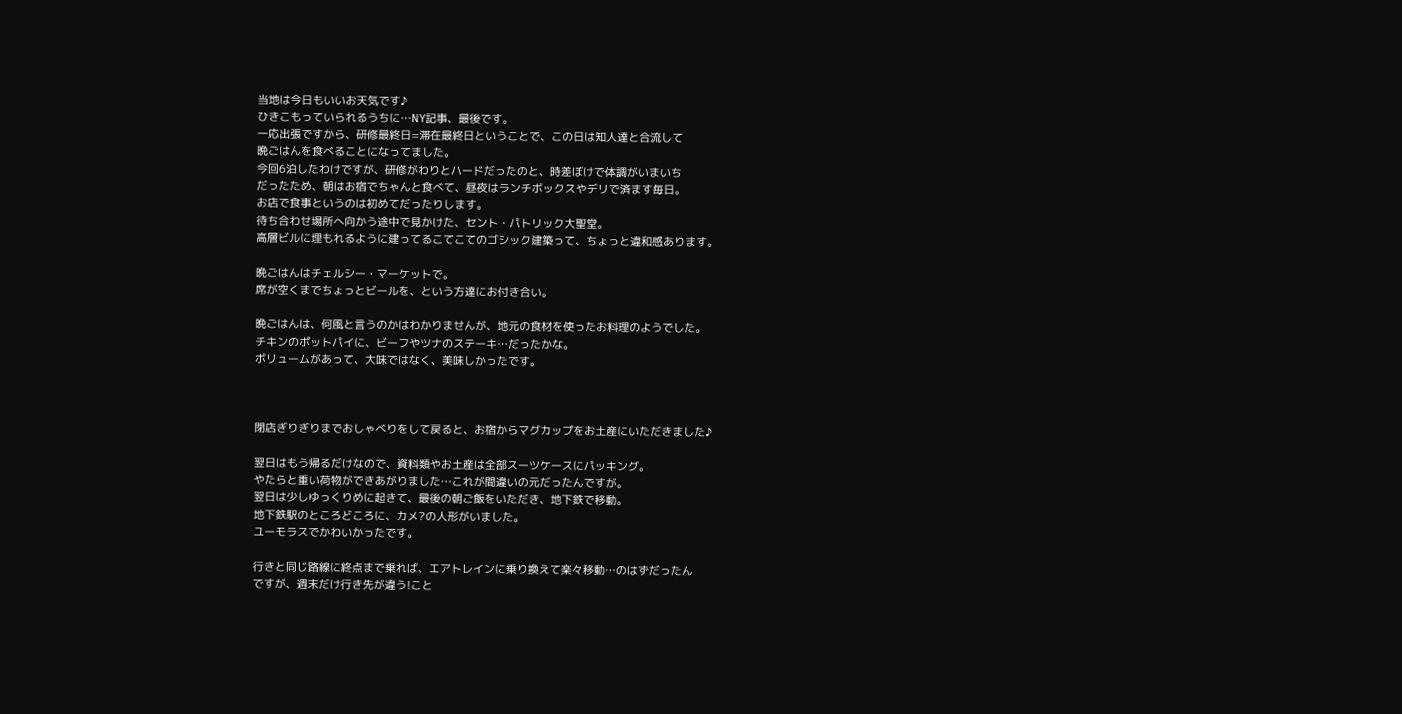当地は今日もいいお天気です♪
ひきこもっていられるうちに…NY記事、最後です。
一応出張ですから、研修最終日=滞在最終日ということで、この日は知人達と合流して
晩ごはんを食べることになってました。
今回6泊したわけですが、研修がわりとハードだったのと、時差ぼけで体調がいまいち
だったため、朝はお宿でちゃんと食べて、昼夜はランチボックスやデリで済ます毎日。
お店で食事というのは初めてだったりします。
待ち合わせ場所へ向かう途中で見かけた、セント・パトリック大聖堂。
高層ビルに埋もれるように建ってるこてこてのゴシック建築って、ちょっと違和感あります。

晩ごはんはチェルシー・マーケットで。
席が空くまでちょっとビールを、という方達にお付き合い。

晩ごはんは、何風と言うのかはわかりませんが、地元の食材を使ったお料理のようでした。
チキンのポットパイに、ビーフやツナのステーキ…だったかな。
ボリュームがあって、大味ではなく、美味しかったです。



閉店ぎりぎりまでおしゃべりをして戻ると、お宿からマグカップをお土産にいただきました♪

翌日はもう帰るだけなので、資料類やお土産は全部スーツケースにパッキング。
やたらと重い荷物ができあがりました…これが間違いの元だったんですが。
翌日は少しゆっくりめに起きて、最後の朝ご飯をいただき、地下鉄で移動。
地下鉄駅のところどころに、カメ?の人形がいました。
ユーモラスでかわいかったです。

行きと同じ路線に終点まで乗れば、エアトレインに乗り換えて楽々移動…のはずだったん
ですが、週末だけ行き先が違う!こと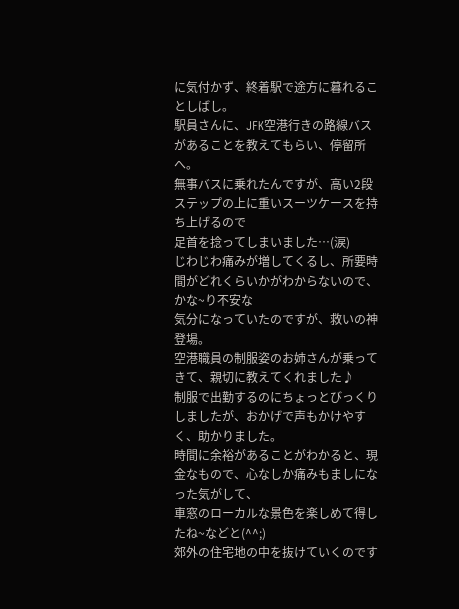に気付かず、終着駅で途方に暮れることしばし。
駅員さんに、JFK空港行きの路線バスがあることを教えてもらい、停留所へ。
無事バスに乗れたんですが、高い2段ステップの上に重いスーツケースを持ち上げるので
足首を捻ってしまいました…(涙)
じわじわ痛みが増してくるし、所要時間がどれくらいかがわからないので、かな~り不安な
気分になっていたのですが、救いの神登場。
空港職員の制服姿のお姉さんが乗ってきて、親切に教えてくれました♪
制服で出勤するのにちょっとびっくりしましたが、おかげで声もかけやすく、助かりました。
時間に余裕があることがわかると、現金なもので、心なしか痛みもましになった気がして、
車窓のローカルな景色を楽しめて得したね~などと(^^;)
郊外の住宅地の中を抜けていくのです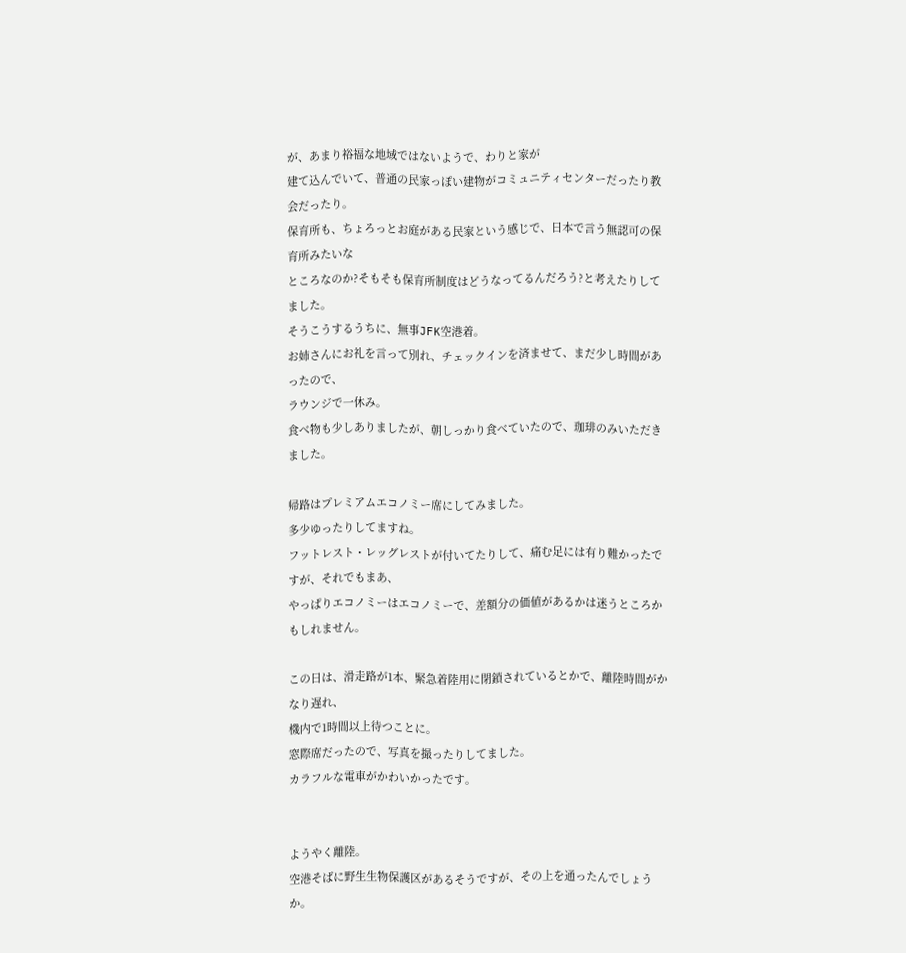が、あまり裕福な地域ではないようで、わりと家が
建て込んでいて、普通の民家っぽい建物がコミュニティセンターだったり教会だったり。
保育所も、ちょろっとお庭がある民家という感じで、日本で言う無認可の保育所みたいな
ところなのか?そもそも保育所制度はどうなってるんだろう?と考えたりしてました。
そうこうするうちに、無事JFK空港着。
お姉さんにお礼を言って別れ、チェックインを済ませて、まだ少し時間があったので、
ラウンジで一休み。
食べ物も少しありましたが、朝しっかり食べていたので、珈琲のみいただきました。

帰路はプレミアムエコノミー席にしてみました。
多少ゆったりしてますね。
フットレスト・レッグレストが付いてたりして、痛む足には有り難かったですが、それでもまあ、
やっぱりエコノミーはエコノミーで、差額分の価値があるかは迷うところかもしれません。

この日は、滑走路が1本、緊急着陸用に閉鎖されているとかで、離陸時間がかなり遅れ、
機内で1時間以上待つことに。
窓際席だったので、写真を撮ったりしてました。
カラフルな電車がかわいかったです。


ようやく離陸。
空港そばに野生生物保護区があるそうですが、その上を通ったんでしょうか。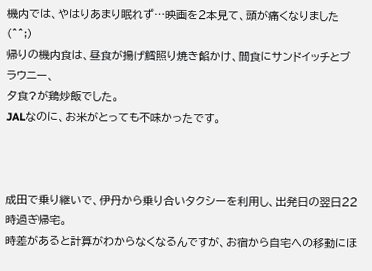機内では、やはりあまり眠れず…映画を2本見て、頭が痛くなりました(^^;)
帰りの機内食は、昼食が揚げ鱈照り焼き餡かけ、間食にサンドイッチとブラウニー、
夕食?が鶏炒飯でした。
JALなのに、お米がとっても不味かったです。



成田で乗り継いで、伊丹から乗り合いタクシーを利用し、出発日の翌日22時過ぎ帰宅。
時差があると計算がわからなくなるんですが、お宿から自宅への移動にほ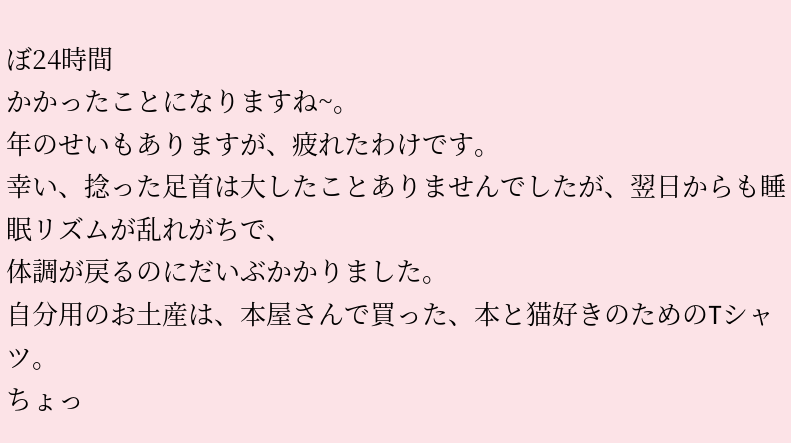ぼ24時間
かかったことになりますね~。
年のせいもありますが、疲れたわけです。
幸い、捻った足首は大したことありませんでしたが、翌日からも睡眠リズムが乱れがちで、
体調が戻るのにだいぶかかりました。
自分用のお土産は、本屋さんで買った、本と猫好きのためのTシャツ。
ちょっ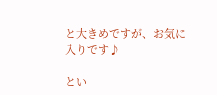と大きめですが、お気に入りです♪

とい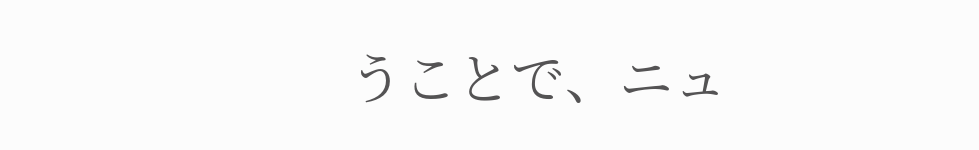うことで、ニュ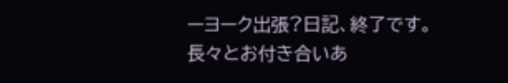ーヨーク出張?日記、終了です。
長々とお付き合いあ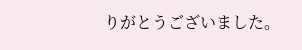りがとうございました。